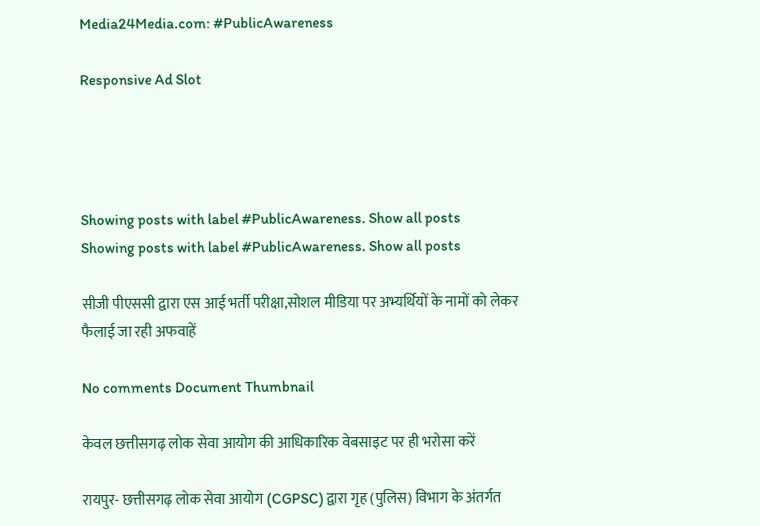Media24Media.com: #PublicAwareness

Responsive Ad Slot




Showing posts with label #PublicAwareness. Show all posts
Showing posts with label #PublicAwareness. Show all posts

सीजी पीएससी द्वारा एस आई भर्ती परीक्षा,सोशल मीडिया पर अभ्यर्थियों के नामों को लेकर फैलाई जा रही अफवाहें

No comments Document Thumbnail

केवल छत्तीसगढ़ लोक सेवा आयोग की आधिकारिक वेबसाइट पर ही भरोसा करें

रायपुर- छत्तीसगढ़ लोक सेवा आयोग (CGPSC) द्वारा गृह (पुलिस) विभाग के अंतर्गत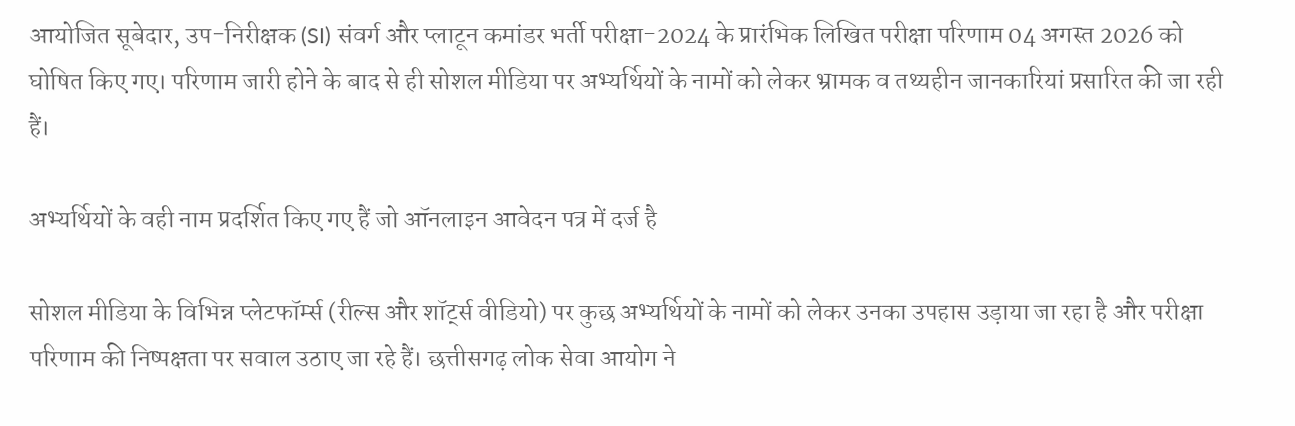आयोजित सूबेदार, उप-निरीक्षक (SI) संवर्ग और प्लाटून कमांडर भर्ती परीक्षा-2024 के प्रारंभिक लिखित परीक्षा परिणाम 04 अगस्त 2026 को घोषित किए गए। परिणाम जारी होने के बाद से ही सोशल मीडिया पर अभ्यर्थियों के नामों को लेकर भ्रामक व तथ्यहीन जानकारियां प्रसारित की जा रही हैं।

अभ्यर्थियों के वही नाम प्रदर्शित किए गए हैं जो ऑनलाइन आवेदन पत्र में दर्ज है

सोशल मीडिया के विभिन्न प्लेटफॉर्म्स (रील्स और शॉर्ट्स वीडियो) पर कुछ अभ्यर्थियों के नामों को लेकर उनका उपहास उड़ाया जा रहा है और परीक्षा परिणाम की निष्पक्षता पर सवाल उठाए जा रहे हैं। छत्तीसगढ़ लोक सेवा आयोग ने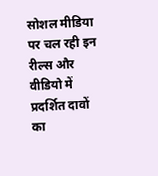सोशल मीडिया पर चल रही इन रील्स और वीडियो में प्रदर्शित दावों का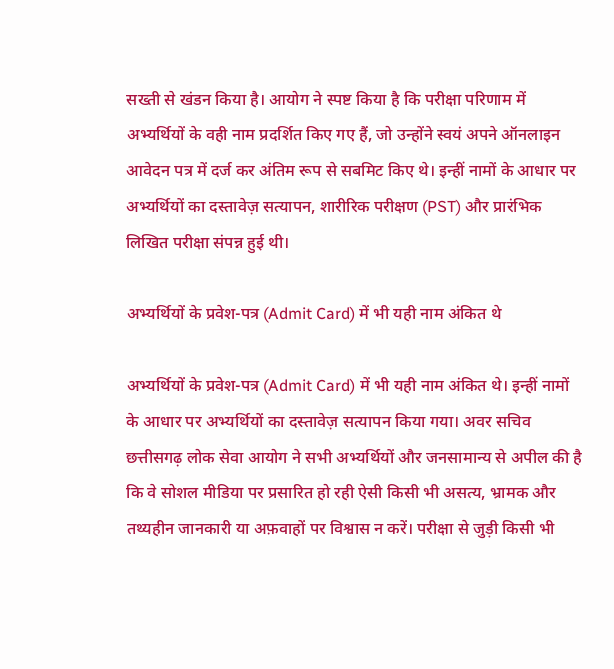सख्ती से खंडन किया है। आयोग ने स्पष्ट किया है कि परीक्षा परिणाम में अभ्यर्थियों के वही नाम प्रदर्शित किए गए हैं, जो उन्होंने स्वयं अपने ऑनलाइन आवेदन पत्र में दर्ज कर अंतिम रूप से सबमिट किए थे। इन्हीं नामों के आधार पर अभ्यर्थियों का दस्तावेज़ सत्यापन, शारीरिक परीक्षण (PST) और प्रारंभिक लिखित परीक्षा संपन्न हुई थी।

अभ्यर्थियों के प्रवेश-पत्र (Admit Card) में भी यही नाम अंकित थे

अभ्यर्थियों के प्रवेश-पत्र (Admit Card) में भी यही नाम अंकित थे। इन्हीं नामों के आधार पर अभ्यर्थियों का दस्तावेज़ सत्यापन किया गया। अवर सचिव छत्तीसगढ़ लोक सेवा आयोग ने सभी अभ्यर्थियों और जनसामान्य से अपील की है कि वे सोशल मीडिया पर प्रसारित हो रही ऐसी किसी भी असत्य, भ्रामक और तथ्यहीन जानकारी या अफ़वाहों पर विश्वास न करें। परीक्षा से जुड़ी किसी भी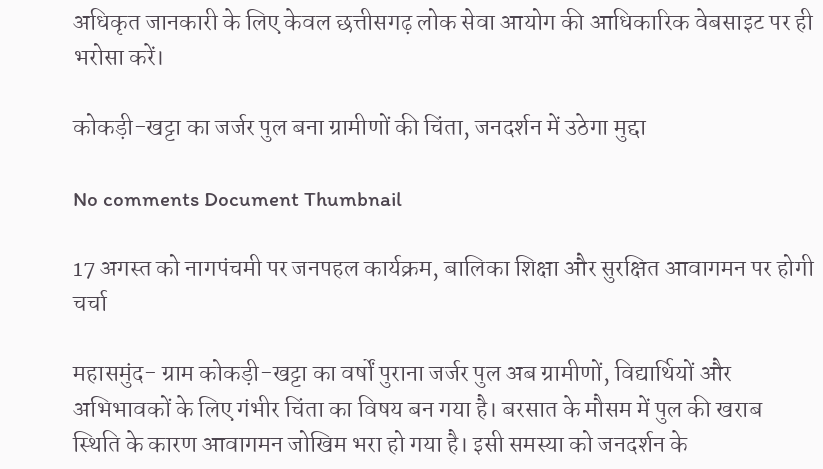अधिकृत जानकारी के लिए केवल छत्तीसगढ़ लोक सेवा आयोग की आधिकारिक वेबसाइट पर ही भरोसा करें।

कोकड़ी-खट्टा का जर्जर पुल बना ग्रामीणों की चिंता, जनदर्शन में उठेगा मुद्दा

No comments Document Thumbnail

17 अगस्त को नागपंचमी पर जनपहल कार्यक्रम, बालिका शिक्षा और सुरक्षित आवागमन पर होगी चर्चा

महासमुंद- ग्राम कोकड़ी-खट्टा का वर्षों पुराना जर्जर पुल अब ग्रामीणों, विद्यार्थियों और अभिभावकों के लिए गंभीर चिंता का विषय बन गया है। बरसात के मौसम में पुल की खराब स्थिति के कारण आवागमन जोखिम भरा हो गया है। इसी समस्या को जनदर्शन के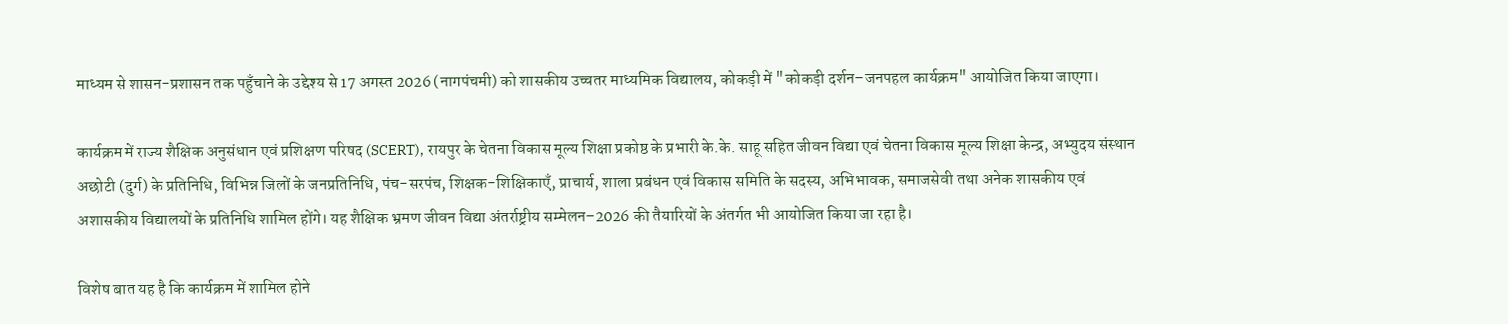माध्यम से शासन-प्रशासन तक पहुँचाने के उद्देश्य से 17 अगस्त 2026 (नागपंचमी) को शासकीय उच्चतर माध्यमिक विद्यालय, कोकड़ी में "कोकड़ी दर्शन–जनपहल कार्यक्रम" आयोजित किया जाएगा।

कार्यक्रम में राज्य शैक्षिक अनुसंधान एवं प्रशिक्षण परिषद (SCERT), रायपुर के चेतना विकास मूल्य शिक्षा प्रकोष्ठ के प्रभारी के.के. साहू सहित जीवन विद्या एवं चेतना विकास मूल्य शिक्षा केन्द्र, अभ्युदय संस्थान अछोटी (दुर्ग) के प्रतिनिधि, विभिन्न जिलों के जनप्रतिनिधि, पंच-सरपंच, शिक्षक-शिक्षिकाएँ, प्राचार्य, शाला प्रबंधन एवं विकास समिति के सदस्य, अभिभावक, समाजसेवी तथा अनेक शासकीय एवं अशासकीय विद्यालयों के प्रतिनिधि शामिल होंगे। यह शैक्षिक भ्रमण जीवन विद्या अंतर्राष्ट्रीय सम्मेलन–2026 की तैयारियों के अंतर्गत भी आयोजित किया जा रहा है।

विशेष बात यह है कि कार्यक्रम में शामिल होने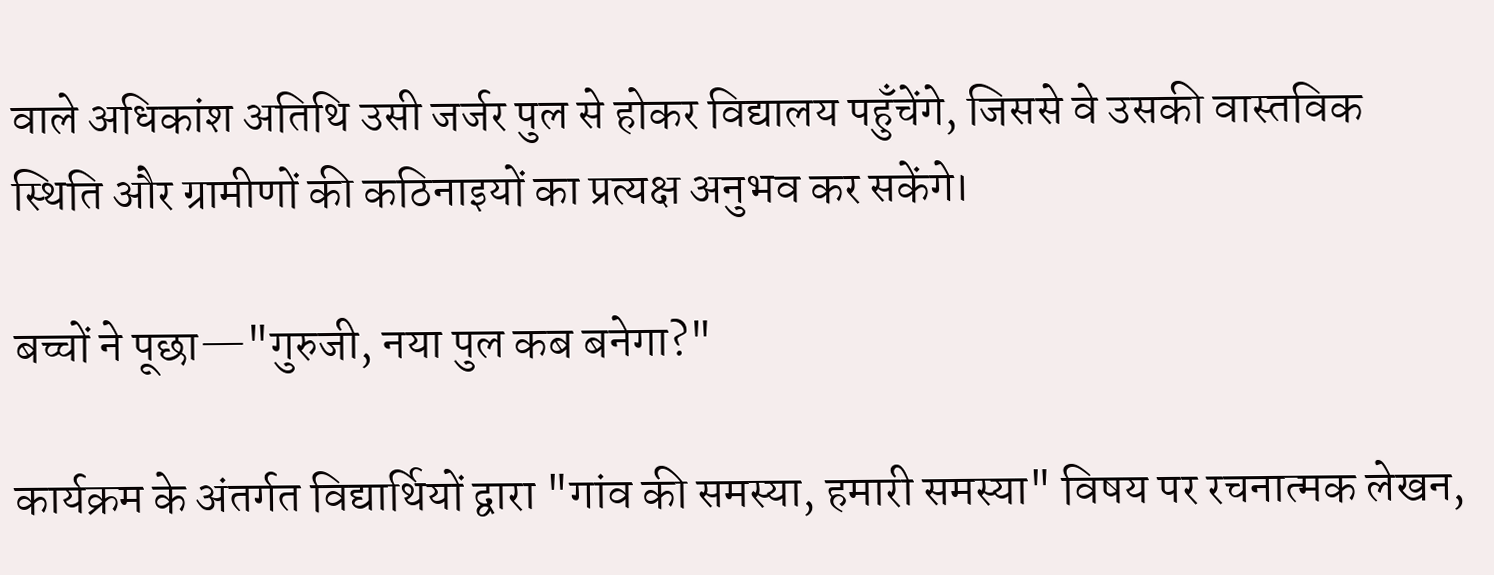वाले अधिकांश अतिथि उसी जर्जर पुल से होकर विद्यालय पहुँचेंगे, जिससे वे उसकी वास्तविक स्थिति और ग्रामीणों की कठिनाइयों का प्रत्यक्ष अनुभव कर सकेंगे।

बच्चों ने पूछा—"गुरुजी, नया पुल कब बनेगा?"

कार्यक्रम के अंतर्गत विद्यार्थियों द्वारा "गांव की समस्या, हमारी समस्या" विषय पर रचनात्मक लेखन,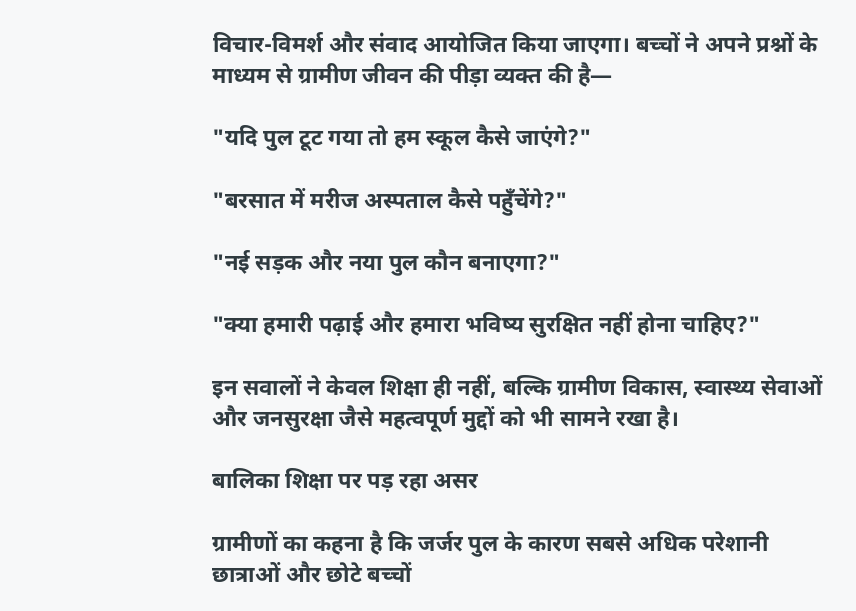विचार-विमर्श और संवाद आयोजित किया जाएगा। बच्चों ने अपने प्रश्नों के माध्यम से ग्रामीण जीवन की पीड़ा व्यक्त की है—

"यदि पुल टूट गया तो हम स्कूल कैसे जाएंगे?"

"बरसात में मरीज अस्पताल कैसे पहुँचेंगे?"

"नई सड़क और नया पुल कौन बनाएगा?"

"क्या हमारी पढ़ाई और हमारा भविष्य सुरक्षित नहीं होना चाहिए?"

इन सवालों ने केवल शिक्षा ही नहीं, बल्कि ग्रामीण विकास, स्वास्थ्य सेवाओं और जनसुरक्षा जैसे महत्वपूर्ण मुद्दों को भी सामने रखा है।

बालिका शिक्षा पर पड़ रहा असर

ग्रामीणों का कहना है कि जर्जर पुल के कारण सबसे अधिक परेशानी छात्राओं और छोटे बच्चों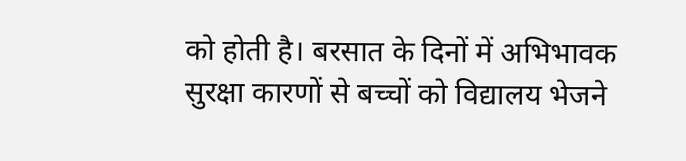को होती है। बरसात के दिनों में अभिभावक सुरक्षा कारणों से बच्चों को विद्यालय भेजने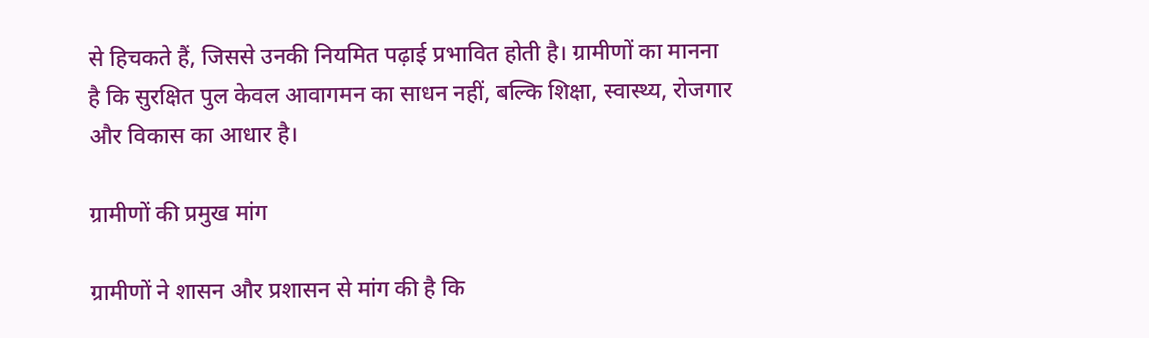से हिचकते हैं, जिससे उनकी नियमित पढ़ाई प्रभावित होती है। ग्रामीणों का मानना है कि सुरक्षित पुल केवल आवागमन का साधन नहीं, बल्कि शिक्षा, स्वास्थ्य, रोजगार और विकास का आधार है।

ग्रामीणों की प्रमुख मांग

ग्रामीणों ने शासन और प्रशासन से मांग की है कि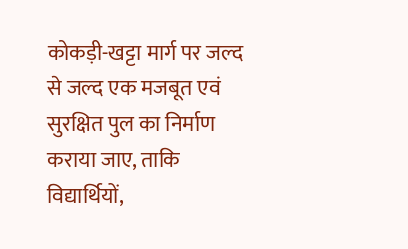कोकड़ी-खट्टा मार्ग पर जल्द से जल्द एक मजबूत एवं सुरक्षित पुल का निर्माण कराया जाए, ताकि विद्यार्थियों,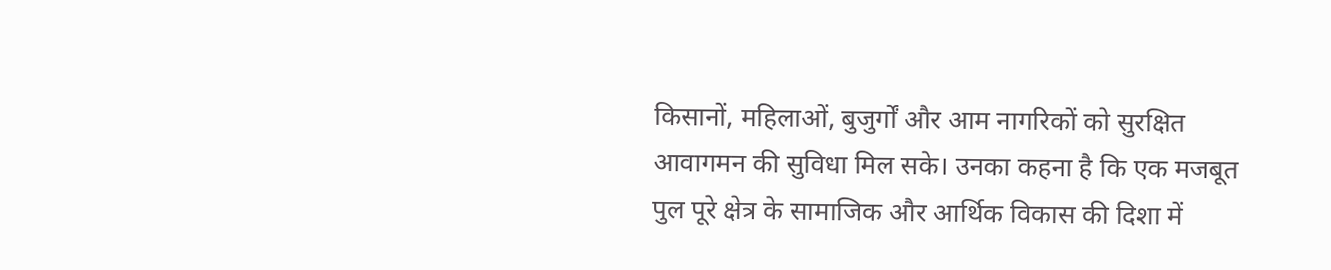किसानों, महिलाओं, बुजुर्गों और आम नागरिकों को सुरक्षित आवागमन की सुविधा मिल सके। उनका कहना है कि एक मजबूत पुल पूरे क्षेत्र के सामाजिक और आर्थिक विकास की दिशा में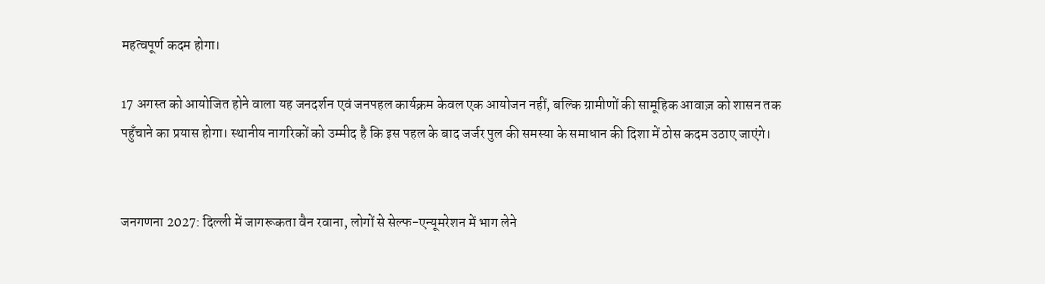महत्वपूर्ण कदम होगा।

17 अगस्त को आयोजित होने वाला यह जनदर्शन एवं जनपहल कार्यक्रम केवल एक आयोजन नहीं, बल्कि ग्रामीणों की सामूहिक आवाज़ को शासन तक पहुँचाने का प्रयास होगा। स्थानीय नागरिकों को उम्मीद है कि इस पहल के बाद जर्जर पुल की समस्या के समाधान की दिशा में ठोस कदम उठाए जाएंगे।


जनगणना 2027: दिल्ली में जागरूकता वैन रवाना, लोगों से सेल्फ-एन्यूमरेशन में भाग लेने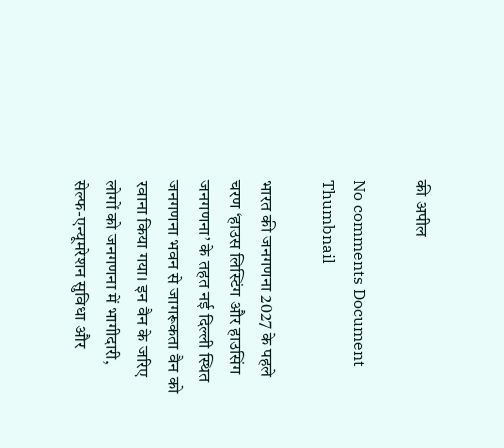की अपील

No comments Document Thumbnail

भारत की जनगणना 2027 के पहले चरण ‘हाउस लिस्टिंग और हाउसिंग जनगणना’ के तहत नई दिल्ली स्थित जनगणना भवन से जागरूकता वैन को रवाना किया गया। इन वैन के जरिए लोगों को जनगणना में भागीदारी, सेल्फ-एन्यूमरेशन सुविधा और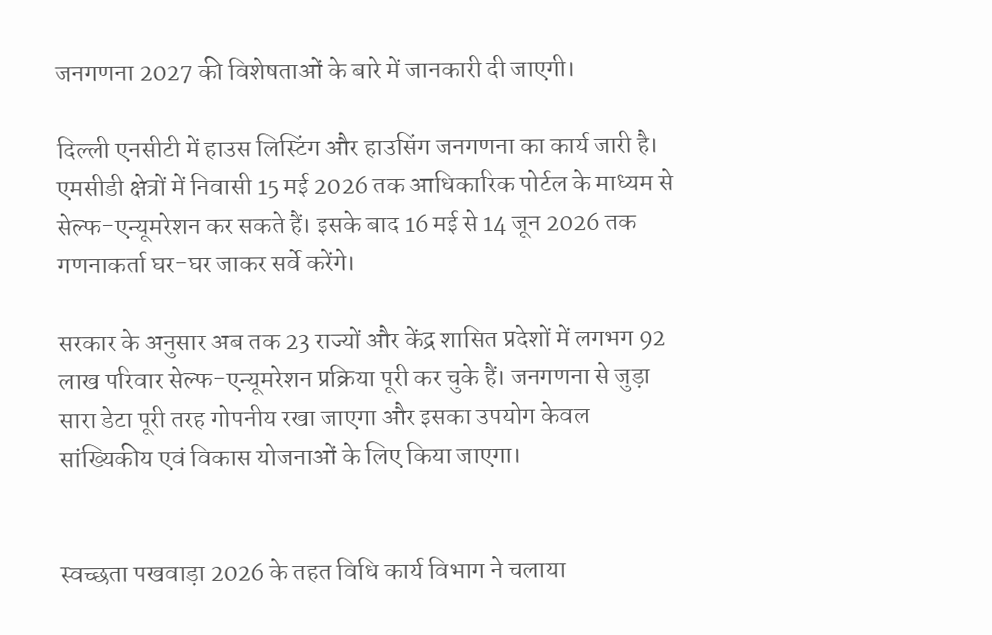जनगणना 2027 की विशेषताओं के बारे में जानकारी दी जाएगी।

दिल्ली एनसीटी में हाउस लिस्टिंग और हाउसिंग जनगणना का कार्य जारी है। एमसीडी क्षेत्रों में निवासी 15 मई 2026 तक आधिकारिक पोर्टल के माध्यम से सेल्फ-एन्यूमरेशन कर सकते हैं। इसके बाद 16 मई से 14 जून 2026 तक गणनाकर्ता घर-घर जाकर सर्वे करेंगे।

सरकार के अनुसार अब तक 23 राज्यों और केंद्र शासित प्रदेशों में लगभग 92 लाख परिवार सेल्फ-एन्यूमरेशन प्रक्रिया पूरी कर चुके हैं। जनगणना से जुड़ा सारा डेटा पूरी तरह गोपनीय रखा जाएगा और इसका उपयोग केवल सांख्यिकीय एवं विकास योजनाओं के लिए किया जाएगा।


स्वच्छता पखवाड़ा 2026 के तहत विधि कार्य विभाग ने चलाया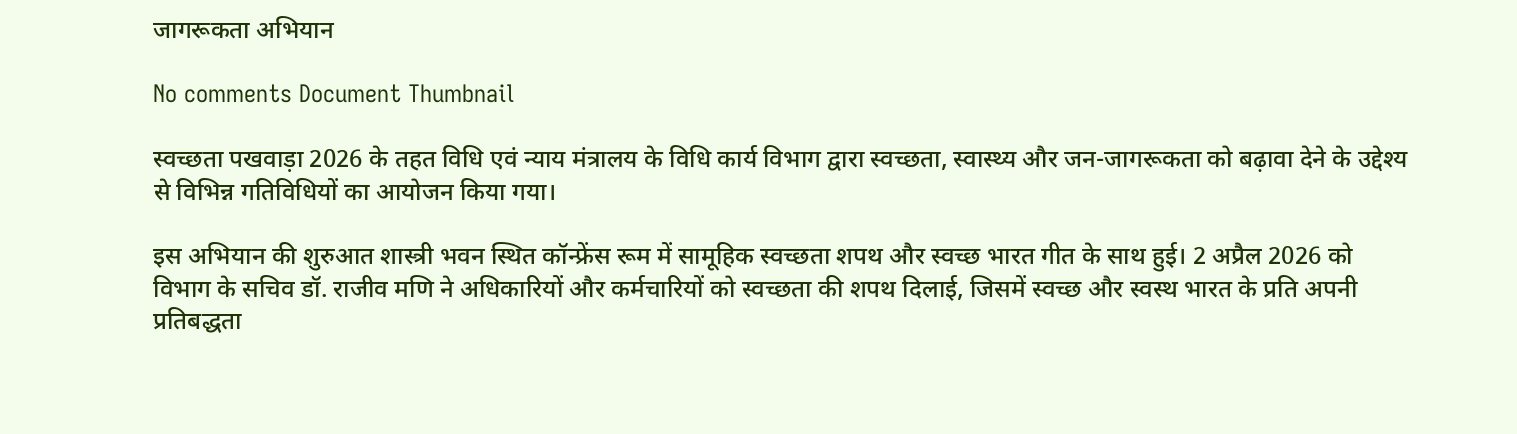जागरूकता अभियान

No comments Document Thumbnail

स्वच्छता पखवाड़ा 2026 के तहत विधि एवं न्याय मंत्रालय के विधि कार्य विभाग द्वारा स्वच्छता, स्वास्थ्य और जन-जागरूकता को बढ़ावा देने के उद्देश्य से विभिन्न गतिविधियों का आयोजन किया गया।

इस अभियान की शुरुआत शास्त्री भवन स्थित कॉन्फ्रेंस रूम में सामूहिक स्वच्छता शपथ और स्वच्छ भारत गीत के साथ हुई। 2 अप्रैल 2026 को विभाग के सचिव डॉ. राजीव मणि ने अधिकारियों और कर्मचारियों को स्वच्छता की शपथ दिलाई, जिसमें स्वच्छ और स्वस्थ भारत के प्रति अपनी प्रतिबद्धता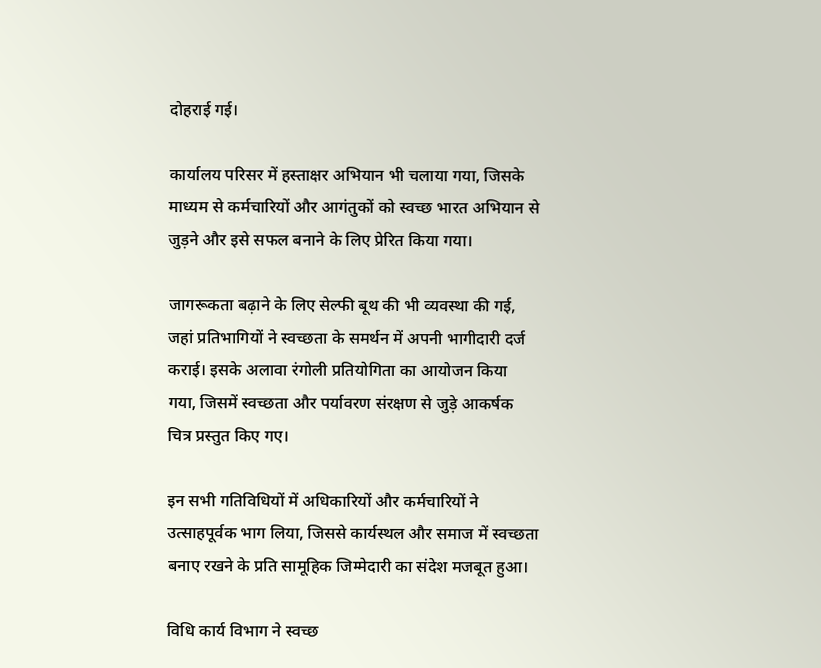दोहराई गई।

कार्यालय परिसर में हस्ताक्षर अभियान भी चलाया गया, जिसके माध्यम से कर्मचारियों और आगंतुकों को स्वच्छ भारत अभियान से जुड़ने और इसे सफल बनाने के लिए प्रेरित किया गया।

जागरूकता बढ़ाने के लिए सेल्फी बूथ की भी व्यवस्था की गई, जहां प्रतिभागियों ने स्वच्छता के समर्थन में अपनी भागीदारी दर्ज कराई। इसके अलावा रंगोली प्रतियोगिता का आयोजन किया गया, जिसमें स्वच्छता और पर्यावरण संरक्षण से जुड़े आकर्षक चित्र प्रस्तुत किए गए।

इन सभी गतिविधियों में अधिकारियों और कर्मचारियों ने उत्साहपूर्वक भाग लिया, जिससे कार्यस्थल और समाज में स्वच्छता बनाए रखने के प्रति सामूहिक जिम्मेदारी का संदेश मजबूत हुआ।

विधि कार्य विभाग ने स्वच्छ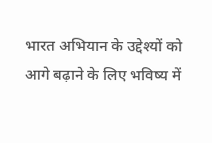भारत अभियान के उद्देश्यों को आगे बढ़ाने के लिए भविष्य में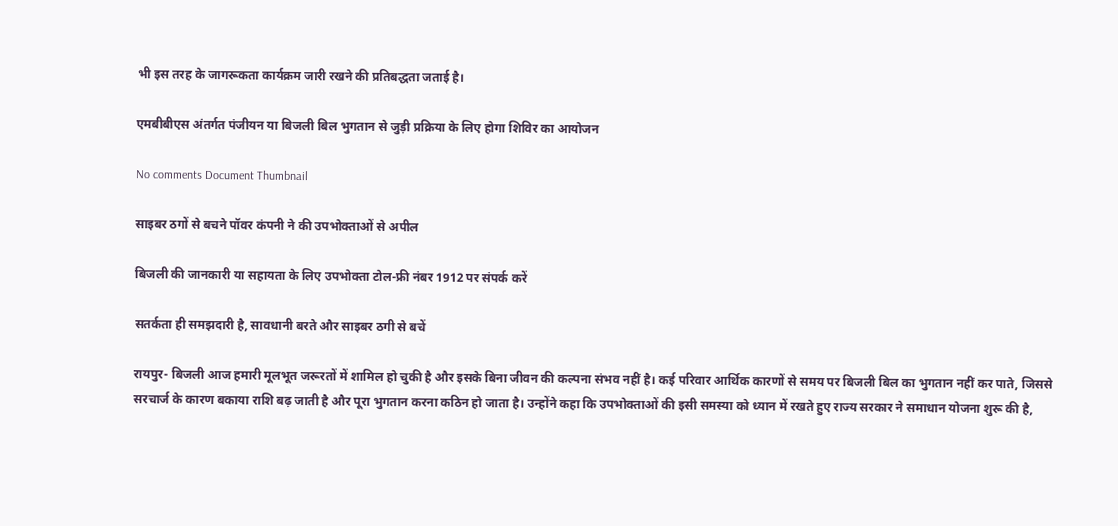भी इस तरह के जागरूकता कार्यक्रम जारी रखने की प्रतिबद्धता जताई है।

एमबीबीएस अंतर्गत पंजीयन या बिजली बिल भुगतान से जुड़ी प्रक्रिया के लिए होगा शिविर का आयोजन

No comments Document Thumbnail

साइबर ठगों से बचने पॉवर कंपनी ने की उपभोक्ताओं से अपील

बिजली की जानकारी या सहायता के लिए उपभोक्ता टोल-फ्री नंबर 1912 पर संपर्क करें

सतर्कता ही समझदारी है, सावधानी बरते और साइबर ठगी से बचें

रायपुर- बिजली आज हमारी मूलभूत जरूरतों में शामिल हो चुकी है और इसके बिना जीवन की कल्पना संभव नहीं है। कई परिवार आर्थिक कारणों से समय पर बिजली बिल का भुगतान नहीं कर पाते, जिससे सरचार्ज के कारण बकाया राशि बढ़ जाती है और पूरा भुगतान करना कठिन हो जाता है। उन्होंने कहा कि उपभोक्ताओं की इसी समस्या को ध्यान में रखते हुए राज्य सरकार ने समाधान योजना शुरू की है,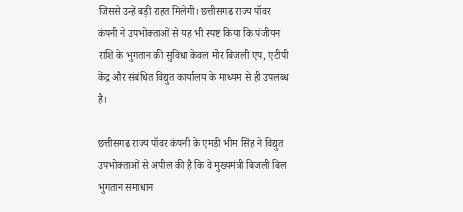जिससे उन्हें बड़ी राहत मिलेगी। छत्तीसगढ राज्य पॉवर कंपनी ने उपभोक्ताओं से यह भी स्पष्ट किया कि पंजीयन राशि के भुगतान की सुविधा केवल मोर बिजली एप, एटीपी केंद्र और संबंधित विद्युत कार्यालय के माध्यम से ही उपलब्ध है।

छत्तीसगढ राज्य पॉवर कंपनी के एमडी भीम सिंह ने विद्युत उपभोक्ताओं से अपील की है कि वे मुख्यमंत्री बिजली बिल भुगतान समाधान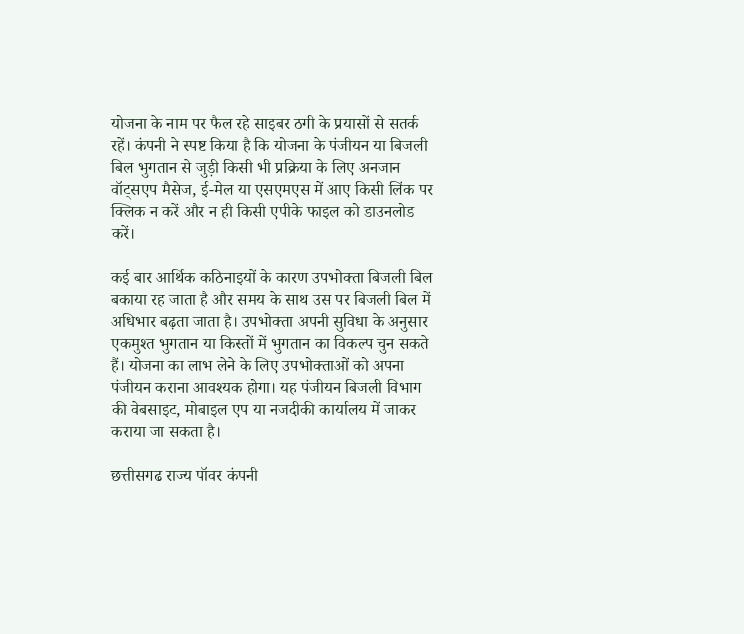योजना के नाम पर फैल रहे साइबर ठगी के प्रयासों से सतर्क रहें। कंपनी ने स्पष्ट किया है कि योजना के पंजीयन या बिजली बिल भुगतान से जुड़ी किसी भी प्रक्रिया के लिए अनजान वॉट्सएप मैसेज, ई-मेल या एसएमएस में आए किसी लिंक पर क्लिक न करें और न ही किसी एपीके फाइल को डाउनलोड करें।

कई बार आर्थिक कठिनाइयों के कारण उपभोक्ता बिजली बिल बकाया रह जाता है और समय के साथ उस पर बिजली बिल में अधिभार बढ़ता जाता है। उपभोक्ता अपनी सुविधा के अनुसार एकमुश्त भुगतान या किस्तों में भुगतान का विकल्प चुन सकते हैं। योजना का लाभ लेने के लिए उपभोक्ताओं को अपना पंजीयन कराना आवश्यक होगा। यह पंजीयन बिजली विभाग की वेबसाइट, मोबाइल एप या नजदीकी कार्यालय में जाकर कराया जा सकता है।

छत्तीसगढ राज्य पॉवर कंपनी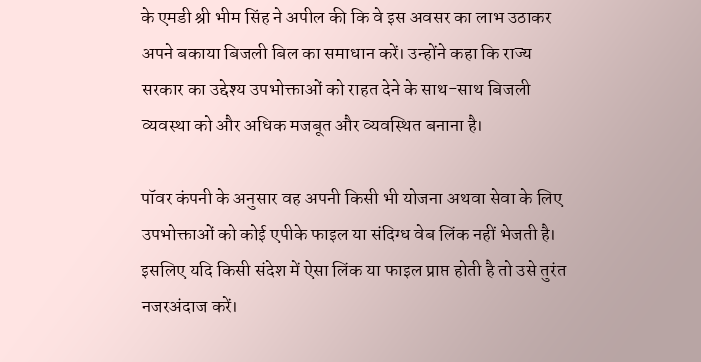के एमडी श्री भीम सिंह ने अपील की कि वे इस अवसर का लाभ उठाकर अपने बकाया बिजली बिल का समाधान करें। उन्होंने कहा कि राज्य सरकार का उद्देश्य उपभोक्ताओं को राहत देने के साथ-साथ बिजली व्यवस्था को और अधिक मजबूत और व्यवस्थित बनाना है।

पॉवर कंपनी के अनुसार वह अपनी किसी भी योजना अथवा सेवा के लिए उपभोक्ताओं को कोई एपीके फाइल या संदिग्ध वेब लिंक नहीं भेजती है। इसलिए यदि किसी संदेश में ऐसा लिंक या फाइल प्राप्त होती है तो उसे तुरंत नजरअंदाज करें।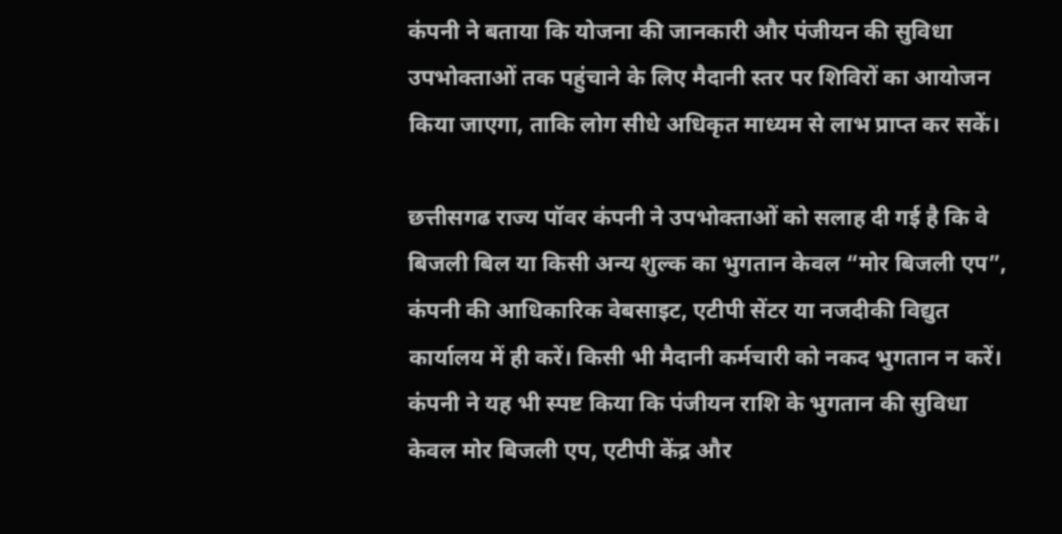कंपनी ने बताया कि योजना की जानकारी और पंजीयन की सुविधा उपभोक्ताओं तक पहुंचाने के लिए मैदानी स्तर पर शिविरों का आयोजन किया जाएगा, ताकि लोग सीधे अधिकृत माध्यम से लाभ प्राप्त कर सकें।

छत्तीसगढ राज्य पॉवर कंपनी ने उपभोक्ताओं को सलाह दी गई है कि वे बिजली बिल या किसी अन्य शुल्क का भुगतान केवल “मोर बिजली एप”, कंपनी की आधिकारिक वेबसाइट, एटीपी सेंटर या नजदीकी विद्युत कार्यालय में ही करें। किसी भी मैदानी कर्मचारी को नकद भुगतान न करें। कंपनी ने यह भी स्पष्ट किया कि पंजीयन राशि के भुगतान की सुविधा केवल मोर बिजली एप, एटीपी केंद्र और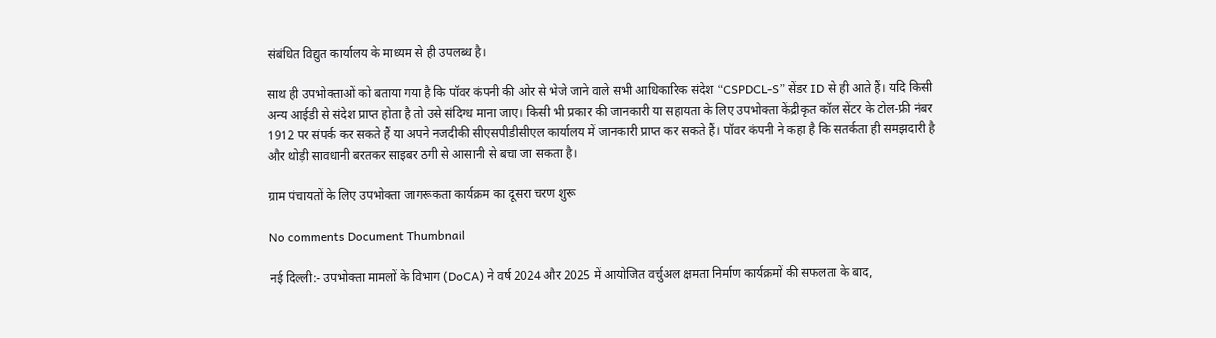संबंधित विद्युत कार्यालय के माध्यम से ही उपलब्ध है।

साथ ही उपभोक्ताओं को बताया गया है कि पॉवर कंपनी की ओर से भेजे जाने वाले सभी आधिकारिक संदेश “CSPDCL-S” सेंडर ID से ही आते हैं। यदि किसी अन्य आईडी से संदेश प्राप्त होता है तो उसे संदिग्ध माना जाए। किसी भी प्रकार की जानकारी या सहायता के लिए उपभोक्ता केंद्रीकृत कॉल सेंटर के टोल-फ्री नंबर 1912 पर संपर्क कर सकते हैं या अपने नजदीकी सीएसपीडीसीएल कार्यालय में जानकारी प्राप्त कर सकते हैं। पॉवर कंपनी ने कहा है कि सतर्कता ही समझदारी है और थोड़ी सावधानी बरतकर साइबर ठगी से आसानी से बचा जा सकता है।

ग्राम पंचायतों के लिए उपभोक्ता जागरूकता कार्यक्रम का दूसरा चरण शुरू

No comments Document Thumbnail

नई दिल्ली:- उपभोक्ता मामलों के विभाग (DoCA) ने वर्ष 2024 और 2025 में आयोजित वर्चुअल क्षमता निर्माण कार्यक्रमों की सफलता के बाद,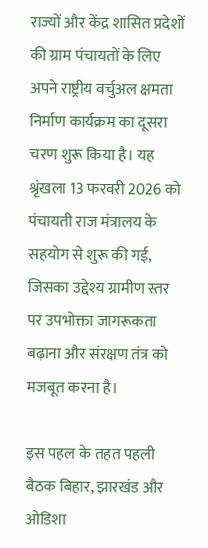राज्यों और केंद्र शासित प्रदेशों की ग्राम पंचायतों के लिए अपने राष्ट्रीय वर्चुअल क्षमता निर्माण कार्यक्रम का दूसरा चरण शुरू किया है। यह श्रृंखला 13 फरवरी 2026 को पंचायती राज मंत्रालय के सहयोग से शुरू की गई, जिसका उद्देश्य ग्रामीण स्तर पर उपभोक्ता जागरूकता बढ़ाना और संरक्षण तंत्र को मजबूत करना है।

इस पहल के तहत पहली बैठक बिहार, झारखंड और ओडिशा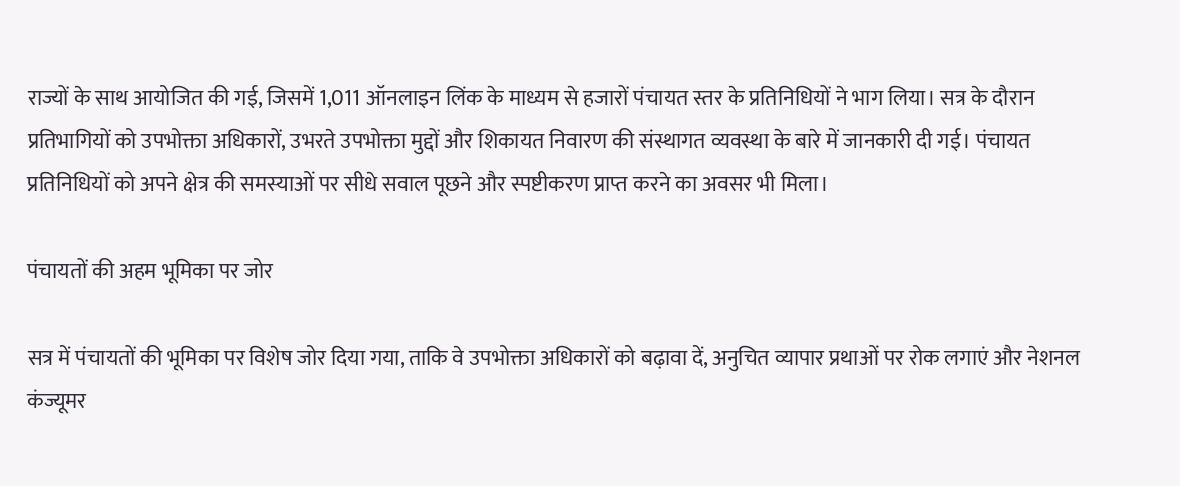राज्यों के साथ आयोजित की गई, जिसमें 1,011 ऑनलाइन लिंक के माध्यम से हजारों पंचायत स्तर के प्रतिनिधियों ने भाग लिया। सत्र के दौरान प्रतिभागियों को उपभोक्ता अधिकारों, उभरते उपभोक्ता मुद्दों और शिकायत निवारण की संस्थागत व्यवस्था के बारे में जानकारी दी गई। पंचायत प्रतिनिधियों को अपने क्षेत्र की समस्याओं पर सीधे सवाल पूछने और स्पष्टीकरण प्राप्त करने का अवसर भी मिला।

पंचायतों की अहम भूमिका पर जोर

सत्र में पंचायतों की भूमिका पर विशेष जोर दिया गया, ताकि वे उपभोक्ता अधिकारों को बढ़ावा दें, अनुचित व्यापार प्रथाओं पर रोक लगाएं और नेशनल कंज्यूमर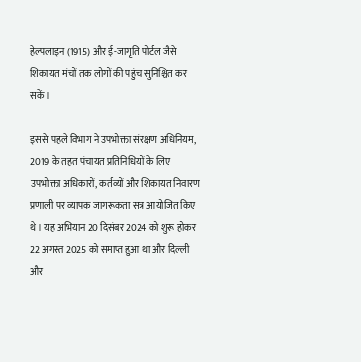हेल्पलाइन (1915) और ई-जागृति पोर्टल जैसे शिकायत मंचों तक लोगों की पहुंच सुनिश्चित कर सकें।

इससे पहले विभाग ने उपभोक्ता संरक्षण अधिनियम, 2019 के तहत पंचायत प्रतिनिधियों के लिए उपभोक्ता अधिकारों, कर्तव्यों और शिकायत निवारण प्रणाली पर व्यापक जागरूकता सत्र आयोजित किए थे। यह अभियान 20 दिसंबर 2024 को शुरू होकर 22 अगस्त 2025 को समाप्त हुआ था और दिल्ली और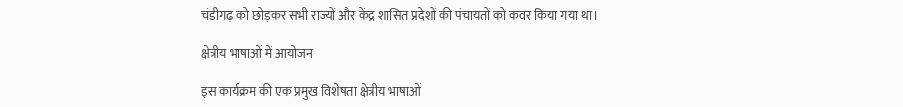चंडीगढ़ को छोड़कर सभी राज्यों और केंद्र शासित प्रदेशों की पंचायतों को कवर किया गया था।

क्षेत्रीय भाषाओं में आयोजन

इस कार्यक्रम की एक प्रमुख विशेषता क्षेत्रीय भाषाओं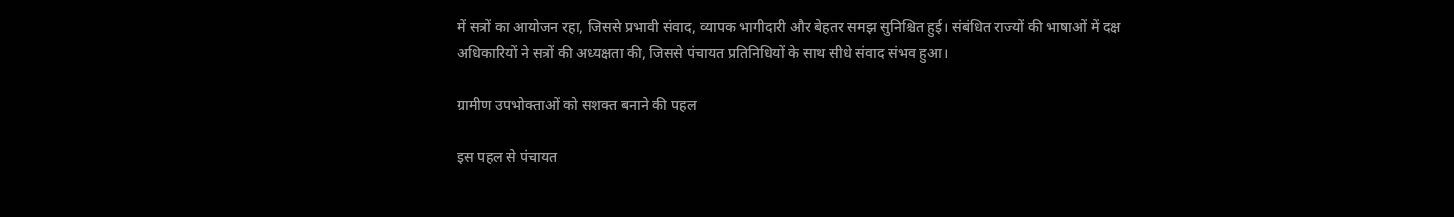में सत्रों का आयोजन रहा, जिससे प्रभावी संवाद, व्यापक भागीदारी और बेहतर समझ सुनिश्चित हुई। संबंधित राज्यों की भाषाओं में दक्ष अधिकारियों ने सत्रों की अध्यक्षता की, जिससे पंचायत प्रतिनिधियों के साथ सीधे संवाद संभव हुआ।

ग्रामीण उपभोक्ताओं को सशक्त बनाने की पहल

इस पहल से पंचायत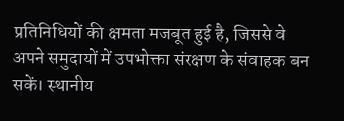प्रतिनिधियों की क्षमता मजबूत हुई है, जिससे वे अपने समुदायों में उपभोक्ता संरक्षण के संवाहक बन सकें। स्थानीय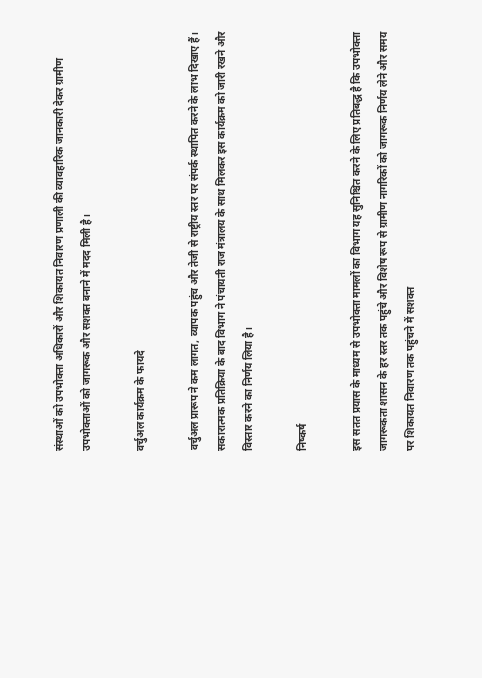संस्थाओं को उपभोक्ता अधिकारों और शिकायत निवारण प्रणाली की व्यावहारिक जानकारी देकर ग्रामीण उपभोक्ताओं को जागरूक और सशक्त बनाने में मदद मिली है।

वर्चुअल कार्यक्रम के फायदे

वर्चुअल प्रारूप ने कम लागत, व्यापक पहुंच और तेजी से राष्ट्रीय स्तर पर संपर्क स्थापित करने के लाभ दिखाए हैं। सकारात्मक प्रतिक्रिया के बाद विभाग ने पंचायती राज मंत्रालय के साथ मिलकर इस कार्यक्रम को जारी रखने और विस्तार करने का निर्णय लिया है।

निष्कर्ष

इस सतत प्रयास के माध्यम से उपभोक्ता मामलों का विभाग यह सुनिश्चित करने के लिए प्रतिबद्ध है कि उपभोक्ता जागरूकता शासन के हर स्तर तक पहुंचे और विशेष रूप से ग्रामीण नागरिकों को जागरूक निर्णय लेने और समय पर शिकायत निवारण तक पहुंचने में सशक्त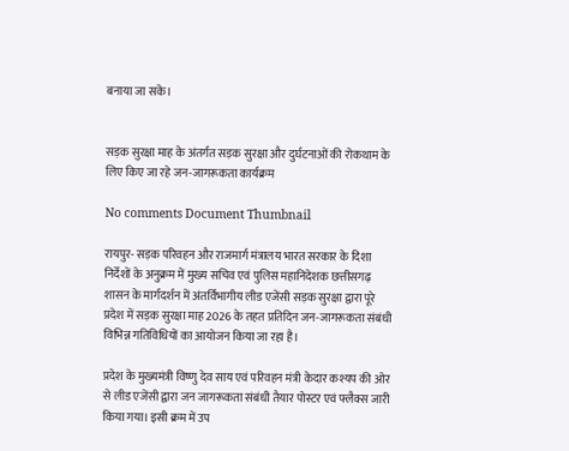बनाया जा सके।


सड़क सुरक्षा माह के अंतर्गत सड़क सुरक्षा और दुर्घटनाओं की रोकथाम के लिए किए जा रहे जन-जागरूकता कार्यक्रम

No comments Document Thumbnail

रायपुर- सड़क परिवहन और राजमार्ग मंत्रालय भारत सरकार के दिशा निर्देशों के अनुक्रम में मुख्य सचिव एवं पुलिस महानिदेशक छत्तीसगढ़ शासन के मार्गदर्शन में अंतर्विभागीय लीड एजेंसी सड़क सुरक्षा द्वारा पूरे प्रदेश में सड़क सुरक्षा माह 2026 के तहत प्रतिदिन जन-जागरूकता संबंधी विभिन्न गतिविधियों का आयोजन किया जा रहा है।

प्रदेश के मुख्यमंत्री विष्णु देव साय एवं परिवहन मंत्री केदार कश्यप की ओर से लीड एजेंसी द्वारा जन जागरूकता संबंधी तैयार पोस्टर एवं फ्लैक्स जारी किया गया। इसी क्रम में उप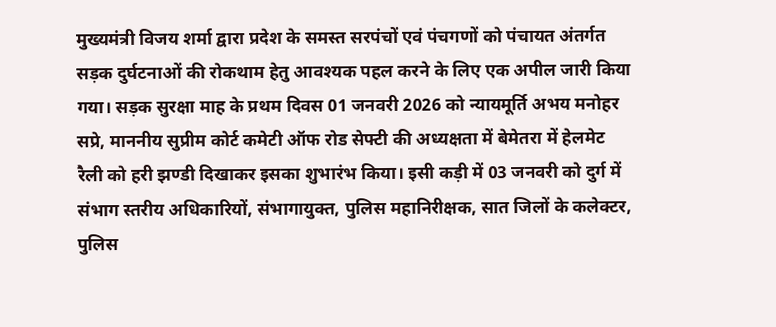मुख्यमंत्री विजय शर्मा द्वारा प्रदेश के समस्त सरपंचों एवं पंचगणों को पंचायत अंतर्गत सड़क दुर्घटनाओं की रोकथाम हेतु आवश्यक पहल करने के लिए एक अपील जारी किया गया। सड़क सुरक्षा माह के प्रथम दिवस 01 जनवरी 2026 को न्यायमूर्ति अभय मनोहर सप्रे, माननीय सुप्रीम कोर्ट कमेटी ऑफ रोड सेफ्टी की अध्यक्षता में बेमेतरा में हेलमेट रैली को हरी झण्डी दिखाकर इसका शुभारंभ किया। इसी कड़ी में 03 जनवरी को दुर्ग में संभाग स्तरीय अधिकारियों, संभागायुक्त, पुलिस महानिरीक्षक, सात जिलों के कलेक्टर, पुलिस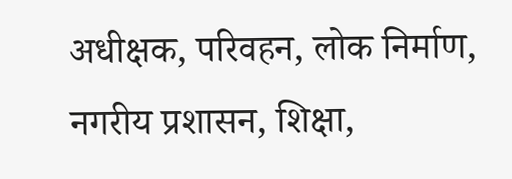अधीक्षक, परिवहन, लोक निर्माण, नगरीय प्रशासन, शिक्षा,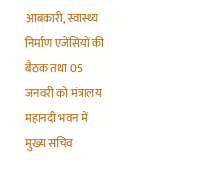आबकारी, स्वास्थ्य निर्माण एजेंसियों की बैठक तथा 05 जनवरी को मंत्रालय महानदी भवन में मुख्य सचिव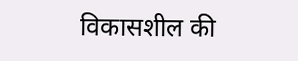विकासशील की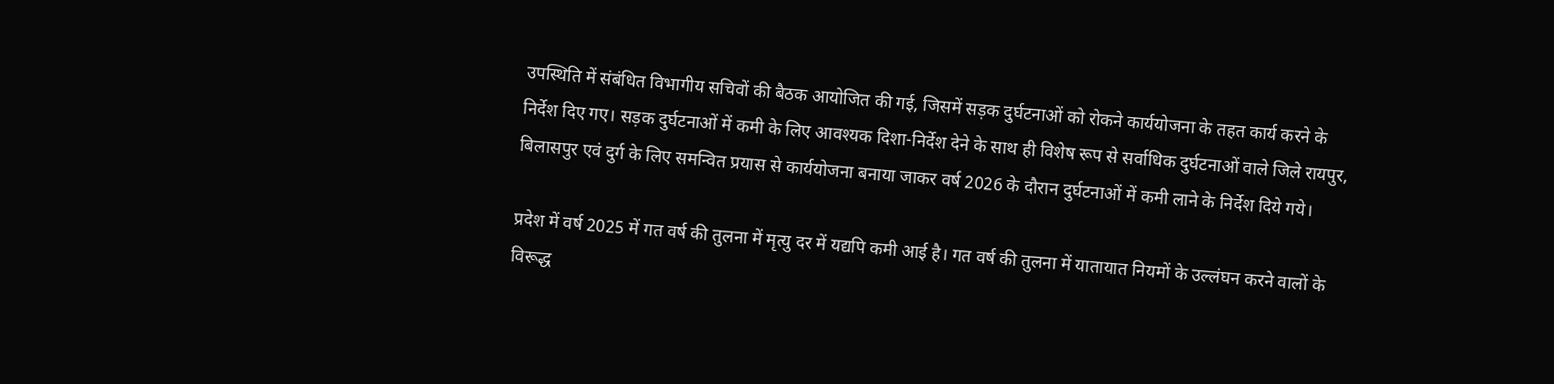उपस्थिति में संबंधित विभागीय सचिवों की बैठक आयोजित की गई, जिसमें सड़क दुर्घटनाओं को रोकने कार्ययोजना के तहत कार्य करने के निर्देश दिए गए। सड़क दुर्घटनाओं में कमी के लिए आवश्यक दिशा-निर्देश देने के साथ ही विशेष रूप से सर्वाधिक दुर्घटनाओं वाले जिले रायपुर, बिलासपुर एवं दुर्ग के लिए समन्वित प्रयास से कार्ययोजना बनाया जाकर वर्ष 2026 के दौरान दुर्घटनाओं में कमी लाने के निर्देश दिये गये।

प्रदेश में वर्ष 2025 में गत वर्ष की तुलना में मृत्यु दर में यद्यपि कमी आई है। गत वर्ष की तुलना में यातायात नियमों के उल्लंघन करने वालों के विरूद्ध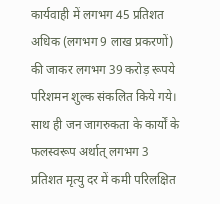कार्यवाही में लगभग 45 प्रतिशत अधिक (लगभग 9 लाख प्रकरणों) की जाकर लगभग 39 करोड़ रूपये परिशमन शुल्क संकलित किये गये। साथ ही जन जागरुकता के कार्यों के फलस्वरूप अर्थात् लगभग 3 प्रतिशत मृत्यु दर में कमी परिलक्षित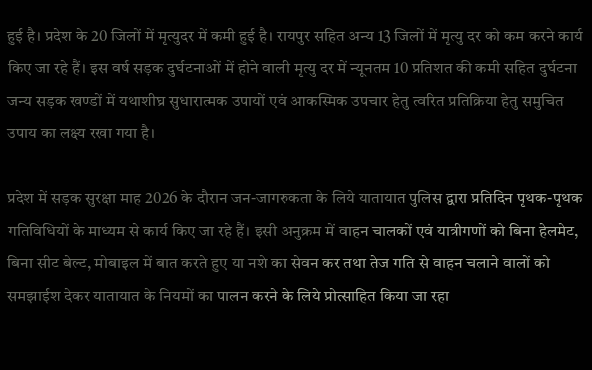हुई है। प्रदेश के 20 जिलों में मृत्युदर में कमी हुई है। रायपुर सहित अन्य 13 जिलों में मृत्यु दर को कम करने कार्य किए जा रहे हैं। इस वर्ष सड़क दुर्घटनाओं में होने वाली मृत्यु दर में न्यूनतम 10 प्रतिशत की कमी सहित दुर्घटना जन्य सड़क खण्डों में यथाशीघ्र सुधारात्मक उपायों एवं आकस्मिक उपचार हेतु त्वरित प्रतिक्रिया हेतु समुचित उपाय का लक्ष्य रखा गया है।

प्रदेश में सड़क सुरक्षा माह 2026 के दौरान जन-जागरुकता के लिये यातायात पुलिस द्वारा प्रतिदिन पृथक-पृथक गतिविधियों के माध्यम से कार्य किए जा रहे हैं। इसी अनुक्रम में वाहन चालकों एवं यात्रीगणों को बिना हेलमेट, बिना सीट बेल्ट, मोबाइल में बात करते हुए या नशे का सेवन कर तथा तेज गति से वाहन चलाने वालों को समझाईश देकर यातायात के नियमों का पालन करने के लिये प्रोत्साहित किया जा रहा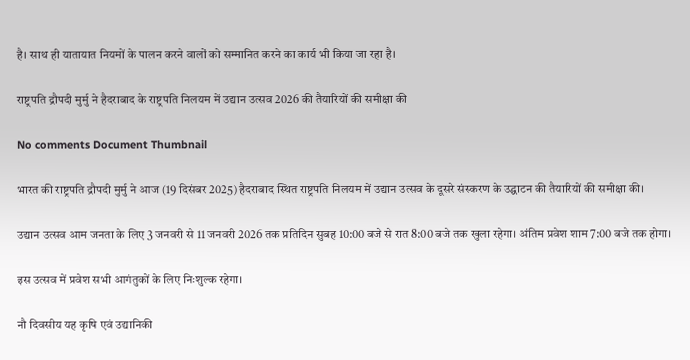है। साथ ही यातायात नियमों के पालन करने वालों को सम्मानित करने का कार्य भी किया जा रहा है।

राष्ट्रपति द्रौपदी मुर्मु ने हैदराबाद के राष्ट्रपति निलयम में उद्यान उत्सव 2026 की तैयारियों की समीक्षा की

No comments Document Thumbnail

भारत की राष्ट्रपति द्रौपदी मुर्मु ने आज (19 दिसंबर 2025) हैदराबाद स्थित राष्ट्रपति निलयम में उद्यान उत्सव के दूसरे संस्करण के उद्घाटन की तैयारियों की समीक्षा की।

उद्यान उत्सव आम जनता के लिए 3 जनवरी से 11 जनवरी 2026 तक प्रतिदिन सुबह 10:00 बजे से रात 8:00 बजे तक खुला रहेगा। अंतिम प्रवेश शाम 7:00 बजे तक होगा।

इस उत्सव में प्रवेश सभी आगंतुकों के लिए निःशुल्क रहेगा।

नौ दिवसीय यह कृषि एवं उद्यानिकी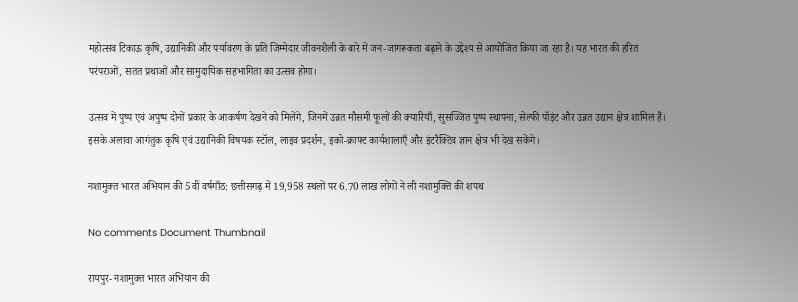महोत्सव टिकाऊ कृषि, उद्यानिकी और पर्यावरण के प्रति जिम्मेदार जीवनशैली के बारे में जन-जागरूकता बढ़ाने के उद्देश्य से आयोजित किया जा रहा है। यह भारत की हरित परंपराओं, सतत प्रथाओं और सामुदायिक सहभागिता का उत्सव होगा।

उत्सव में पुष्प एवं अपुष्प दोनों प्रकार के आकर्षण देखने को मिलेंगे, जिनमें उन्नत मौसमी फूलों की क्यारियाँ, सुसज्जित पुष्प स्थापना, सेल्फी पॉइंट और उन्नत उद्यान क्षेत्र शामिल हैं। इसके अलावा आगंतुक कृषि एवं उद्यानिकी विषयक स्टॉल, लाइव प्रदर्शन, इको-क्राफ्ट कार्यशालाएँ और इंटरैक्टिव ज्ञान क्षेत्र भी देख सकेंगे।

नशामुक्त भारत अभियान की 5वीं वर्षगाँठ: छत्तीसगढ़ में 19,958 स्थलों पर 6.70 लाख लोगों ने ली नशामुक्ति की शपथ

No comments Document Thumbnail

रायपुर- नशामुक्त भारत अभियान की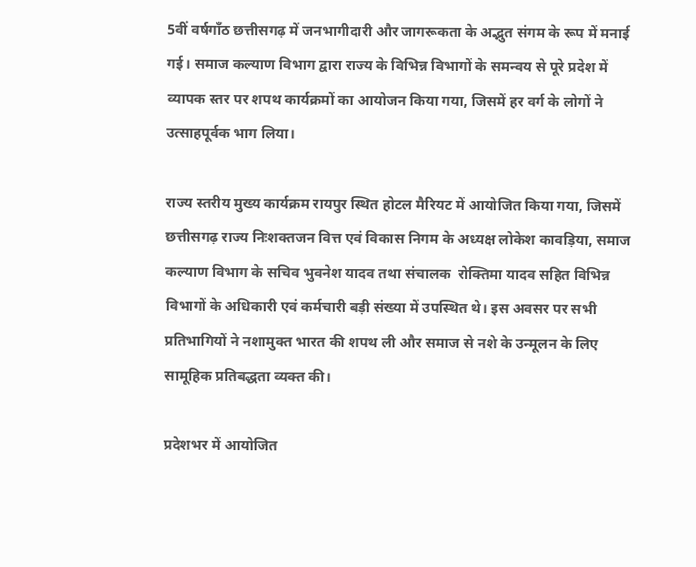5वीं वर्षगाँठ छत्तीसगढ़ में जनभागीदारी और जागरूकता के अद्भुत संगम के रूप में मनाई गई। समाज कल्याण विभाग द्वारा राज्य के विभिन्न विभागों के समन्वय से पूरे प्रदेश में व्यापक स्तर पर शपथ कार्यक्रमों का आयोजन किया गया, जिसमें हर वर्ग के लोगों ने उत्साहपूर्वक भाग लिया।

राज्य स्तरीय मुख्य कार्यक्रम रायपुर स्थित होटल मैरियट में आयोजित किया गया, जिसमें छत्तीसगढ़ राज्य निःशक्तजन वित्त एवं विकास निगम के अध्यक्ष लोकेश कावड़िया, समाज कल्याण विभाग के सचिव भुवनेश यादव तथा संचालक  रोक्तिमा यादव सहित विभिन्न विभागों के अधिकारी एवं कर्मचारी बड़ी संख्या में उपस्थित थे। इस अवसर पर सभी प्रतिभागियों ने नशामुक्त भारत की शपथ ली और समाज से नशे के उन्मूलन के लिए सामूहिक प्रतिबद्धता व्यक्त की।

प्रदेशभर में आयोजित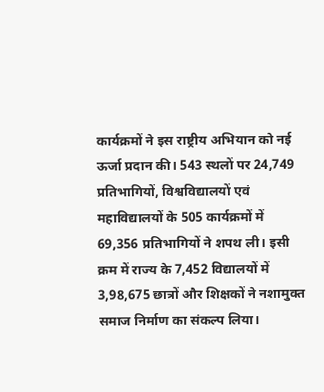कार्यक्रमों ने इस राष्ट्रीय अभियान को नई ऊर्जा प्रदान की। 543 स्थलों पर 24,749 प्रतिभागियों, विश्वविद्यालयों एवं महाविद्यालयों के 505 कार्यक्रमों में 69,356 प्रतिभागियों ने शपथ ली। इसी क्रम में राज्य के 7,452 विद्यालयों में 3,98,675 छात्रों और शिक्षकों ने नशामुक्त समाज निर्माण का संकल्प लिया।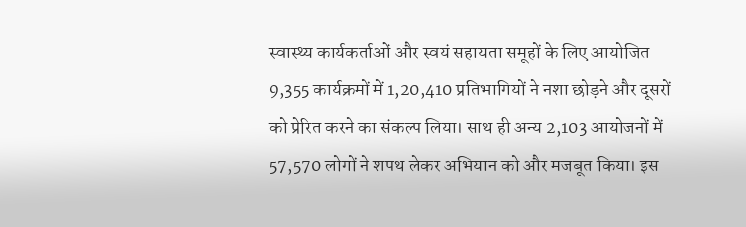स्वास्थ्य कार्यकर्ताओं और स्वयं सहायता समूहों के लिए आयोजित 9,355 कार्यक्रमों में 1,20,410 प्रतिभागियों ने नशा छोड़ने और दूसरों को प्रेरित करने का संकल्प लिया। साथ ही अन्य 2,103 आयोजनों में 57,570 लोगों ने शपथ लेकर अभियान को और मजबूत किया। इस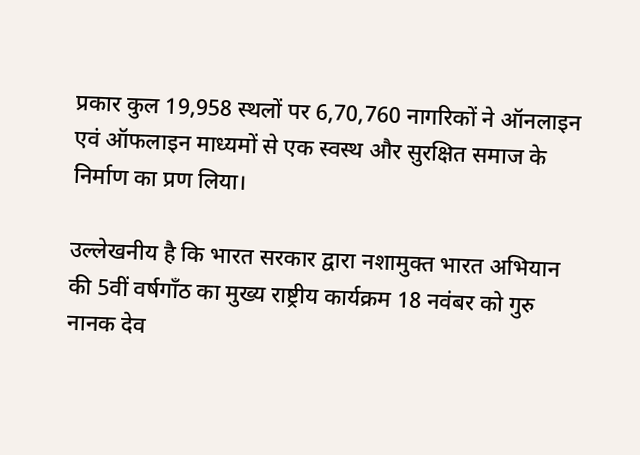प्रकार कुल 19,958 स्थलों पर 6,70,760 नागरिकों ने ऑनलाइन एवं ऑफलाइन माध्यमों से एक स्वस्थ और सुरक्षित समाज के निर्माण का प्रण लिया।

उल्लेखनीय है कि भारत सरकार द्वारा नशामुक्त भारत अभियान की 5वीं वर्षगाँठ का मुख्य राष्ट्रीय कार्यक्रम 18 नवंबर को गुरु नानक देव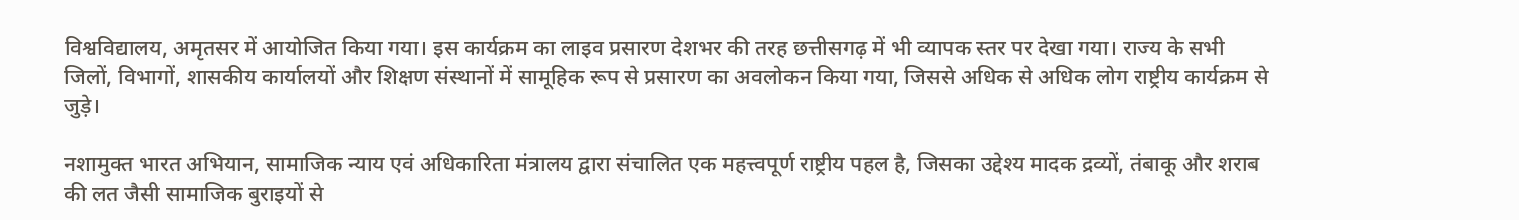विश्वविद्यालय, अमृतसर में आयोजित किया गया। इस कार्यक्रम का लाइव प्रसारण देशभर की तरह छत्तीसगढ़ में भी व्यापक स्तर पर देखा गया। राज्य के सभी जिलों, विभागों, शासकीय कार्यालयों और शिक्षण संस्थानों में सामूहिक रूप से प्रसारण का अवलोकन किया गया, जिससे अधिक से अधिक लोग राष्ट्रीय कार्यक्रम से जुड़े।

नशामुक्त भारत अभियान, सामाजिक न्याय एवं अधिकारिता मंत्रालय द्वारा संचालित एक महत्त्वपूर्ण राष्ट्रीय पहल है, जिसका उद्देश्य मादक द्रव्यों, तंबाकू और शराब की लत जैसी सामाजिक बुराइयों से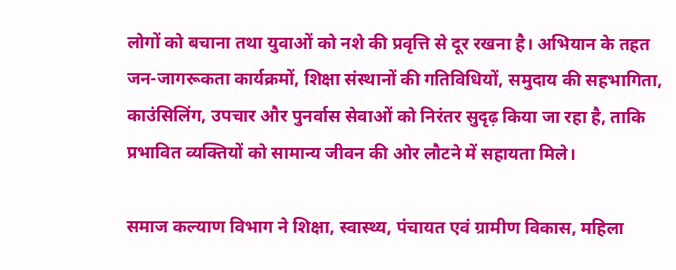लोगों को बचाना तथा युवाओं को नशे की प्रवृत्ति से दूर रखना है। अभियान के तहत जन-जागरूकता कार्यक्रमों, शिक्षा संस्थानों की गतिविधियों, समुदाय की सहभागिता, काउंसिलिंग, उपचार और पुनर्वास सेवाओं को निरंतर सुदृढ़ किया जा रहा है, ताकि प्रभावित व्यक्तियों को सामान्य जीवन की ओर लौटने में सहायता मिले।

समाज कल्याण विभाग ने शिक्षा, स्वास्थ्य, पंचायत एवं ग्रामीण विकास, महिला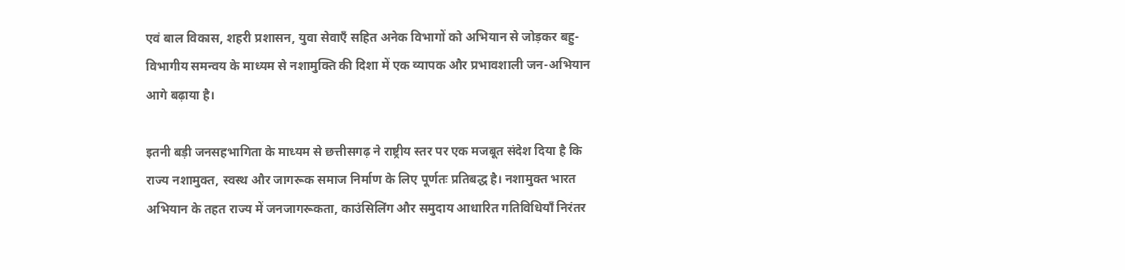एवं बाल विकास, शहरी प्रशासन, युवा सेवाएँ सहित अनेक विभागों को अभियान से जोड़कर बहु-विभागीय समन्वय के माध्यम से नशामुक्ति की दिशा में एक व्यापक और प्रभावशाली जन-अभियान आगे बढ़ाया है।

इतनी बड़ी जनसहभागिता के माध्यम से छत्तीसगढ़ ने राष्ट्रीय स्तर पर एक मजबूत संदेश दिया है कि राज्य नशामुक्त, स्वस्थ और जागरूक समाज निर्माण के लिए पूर्णतः प्रतिबद्ध है। नशामुक्त भारत अभियान के तहत राज्य में जनजागरूकता, काउंसिलिंग और समुदाय आधारित गतिविधियाँ निरंतर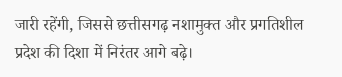जारी रहेंगी, जिससे छत्तीसगढ़ नशामुक्त और प्रगतिशील प्रदेश की दिशा में निरंतर आगे बढ़े।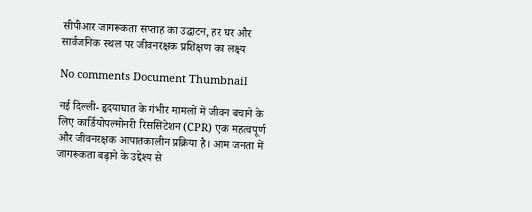सीपीआर जागरूकता सप्ताह का उद्घाटन, हर घर और सार्वजनिक स्थल पर जीवनरक्षक प्रशिक्षण का लक्ष्य

No comments Document Thumbnail

नई दिल्ली- हृदयाघात के गंभीर मामलों में जीवन बचाने के लिए कार्डियोपल्मोनरी रिससिटेशन (CPR) एक महत्वपूर्ण और जीवनरक्षक आपातकालीन प्रक्रिया है। आम जनता में जागरूकता बढ़ाने के उद्देश्य से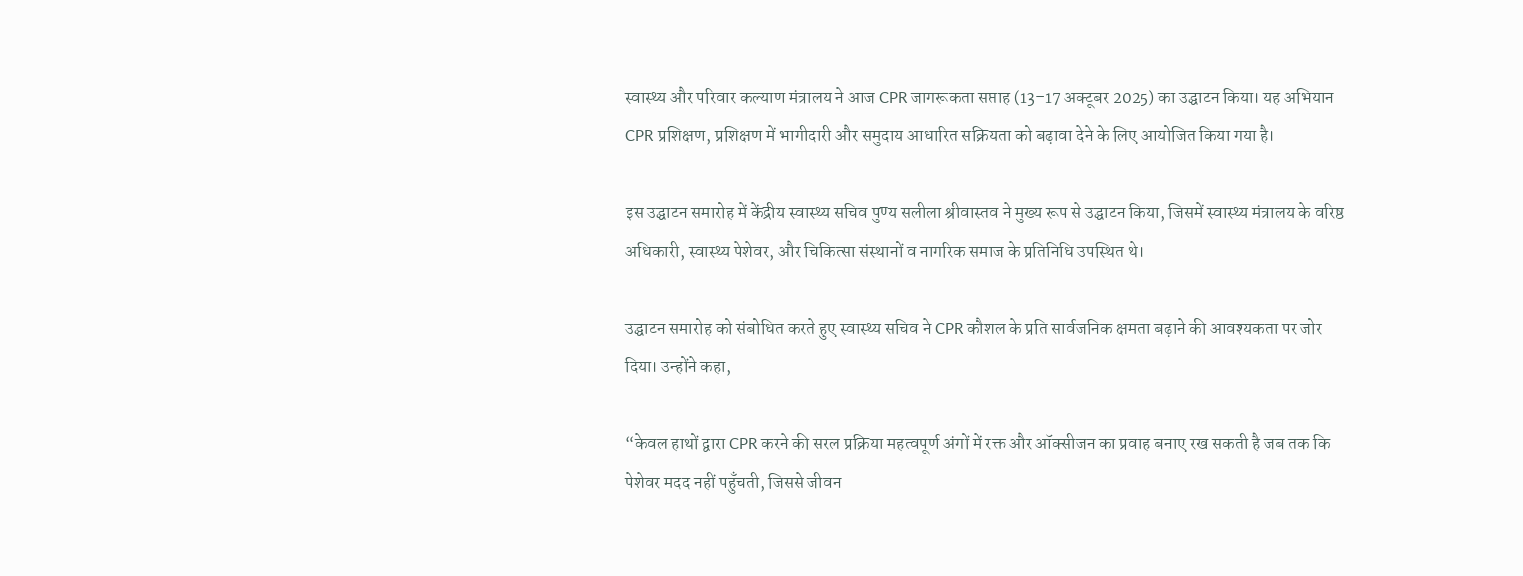स्वास्थ्य और परिवार कल्याण मंत्रालय ने आज CPR जागरूकता सप्ताह (13–17 अक्टूबर 2025) का उद्घाटन किया। यह अभियान CPR प्रशिक्षण, प्रशिक्षण में भागीदारी और समुदाय आधारित सक्रियता को बढ़ावा देने के लिए आयोजित किया गया है।

इस उद्घाटन समारोह में केंद्रीय स्वास्थ्य सचिव पुण्य सलीला श्रीवास्तव ने मुख्य रूप से उद्घाटन किया, जिसमें स्वास्थ्य मंत्रालय के वरिष्ठ अधिकारी, स्वास्थ्य पेशेवर, और चिकित्सा संस्थानों व नागरिक समाज के प्रतिनिधि उपस्थित थे।

उद्घाटन समारोह को संबोधित करते हुए स्वास्थ्य सचिव ने CPR कौशल के प्रति सार्वजनिक क्षमता बढ़ाने की आवश्यकता पर जोर दिया। उन्होंने कहा,

“केवल हाथों द्वारा CPR करने की सरल प्रक्रिया महत्वपूर्ण अंगों में रक्त और ऑक्सीजन का प्रवाह बनाए रख सकती है जब तक कि पेशेवर मदद नहीं पहुँचती, जिससे जीवन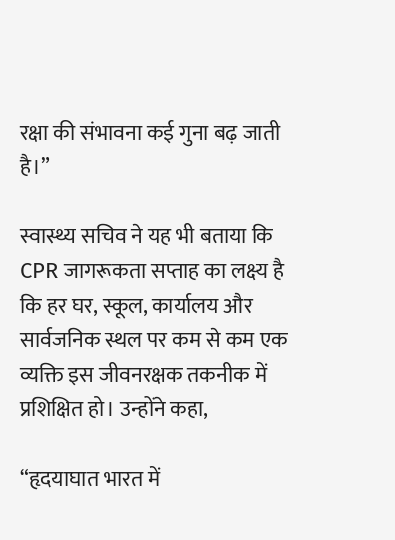रक्षा की संभावना कई गुना बढ़ जाती है।”

स्वास्थ्य सचिव ने यह भी बताया कि CPR जागरूकता सप्ताह का लक्ष्य है कि हर घर, स्कूल, कार्यालय और सार्वजनिक स्थल पर कम से कम एक व्यक्ति इस जीवनरक्षक तकनीक में प्रशिक्षित हो। उन्होंने कहा,

“हृदयाघात भारत में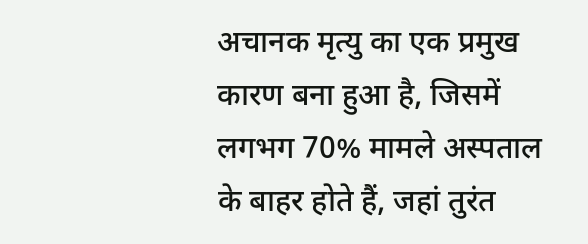अचानक मृत्यु का एक प्रमुख कारण बना हुआ है, जिसमें लगभग 70% मामले अस्पताल के बाहर होते हैं, जहां तुरंत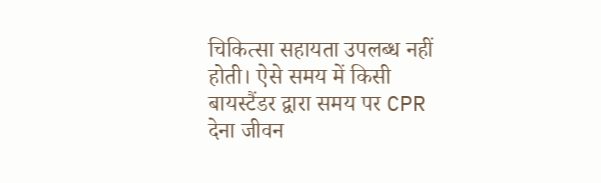चिकित्सा सहायता उपलब्ध नहीं होती। ऐसे समय में किसी बायस्टैंडर द्वारा समय पर CPR देना जीवन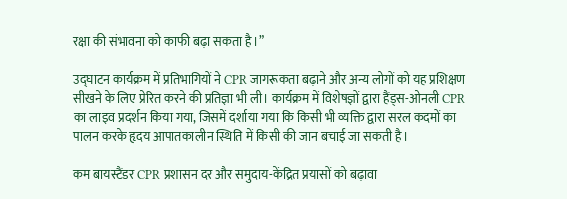रक्षा की संभावना को काफी बढ़ा सकता है।”

उद्घाटन कार्यक्रम में प्रतिभागियों ने CPR जागरूकता बढ़ाने और अन्य लोगों को यह प्रशिक्षण सीखने के लिए प्रेरित करने की प्रतिज्ञा भी ली। कार्यक्रम में विशेषज्ञों द्वारा हैंड्स-ओनली CPR का लाइव प्रदर्शन किया गया, जिसमें दर्शाया गया कि किसी भी व्यक्ति द्वारा सरल कदमों का पालन करके हृदय आपातकालीन स्थिति में किसी की जान बचाई जा सकती है।

कम बायस्टैंडर CPR प्रशासन दर और समुदाय-केंद्रित प्रयासों को बढ़ावा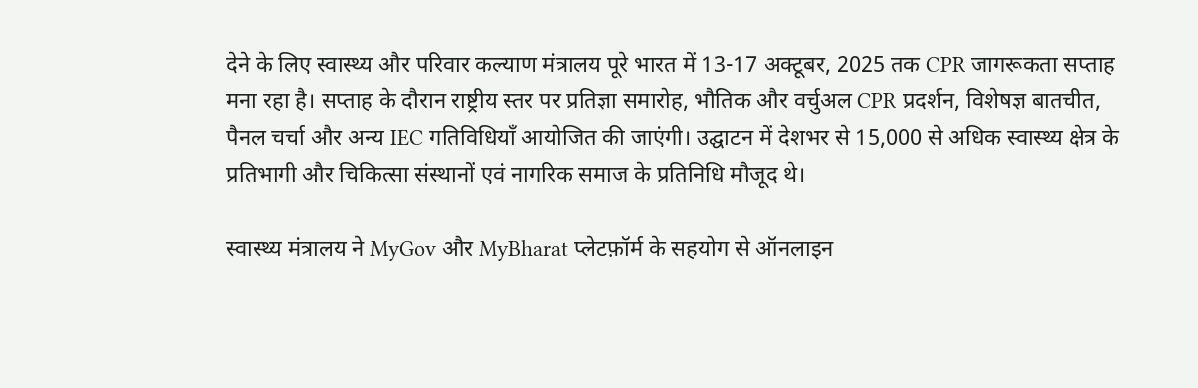देने के लिए स्वास्थ्य और परिवार कल्याण मंत्रालय पूरे भारत में 13-17 अक्टूबर, 2025 तक CPR जागरूकता सप्ताह मना रहा है। सप्ताह के दौरान राष्ट्रीय स्तर पर प्रतिज्ञा समारोह, भौतिक और वर्चुअल CPR प्रदर्शन, विशेषज्ञ बातचीत, पैनल चर्चा और अन्य IEC गतिविधियाँ आयोजित की जाएंगी। उद्घाटन में देशभर से 15,000 से अधिक स्वास्थ्य क्षेत्र के प्रतिभागी और चिकित्सा संस्थानों एवं नागरिक समाज के प्रतिनिधि मौजूद थे।

स्वास्थ्य मंत्रालय ने MyGov और MyBharat प्लेटफ़ॉर्म के सहयोग से ऑनलाइन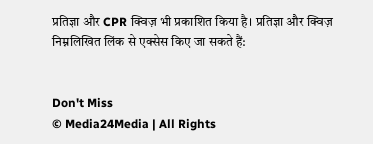प्रतिज्ञा और CPR क्विज़ भी प्रकाशित किया है। प्रतिज्ञा और क्विज़ निम्नलिखित लिंक से एक्सेस किए जा सकते हैं:


Don't Miss
© Media24Media | All Rights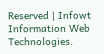Reserved | Infowt Information Web Technologies.